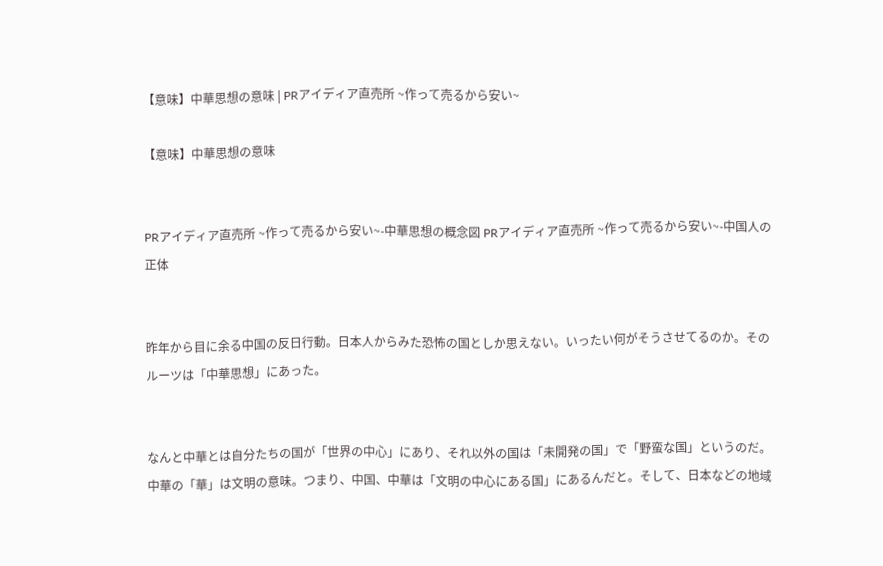【意味】中華思想の意味 | PRアイディア直売所 ~作って売るから安い~

【意味】中華思想の意味


PRアイディア直売所 ~作って売るから安い~-中華思想の概念図 PRアイディア直売所 ~作って売るから安い~-中国人の正体


昨年から目に余る中国の反日行動。日本人からみた恐怖の国としか思えない。いったい何がそうさせてるのか。そのルーツは「中華思想」にあった。


なんと中華とは自分たちの国が「世界の中心」にあり、それ以外の国は「未開発の国」で「野蛮な国」というのだ。中華の「華」は文明の意味。つまり、中国、中華は「文明の中心にある国」にあるんだと。そして、日本などの地域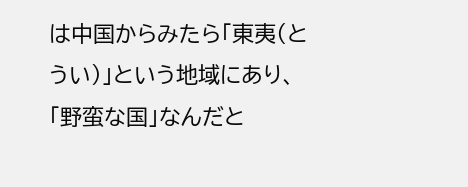は中国からみたら「東夷(とうい)」という地域にあり、「野蛮な国」なんだと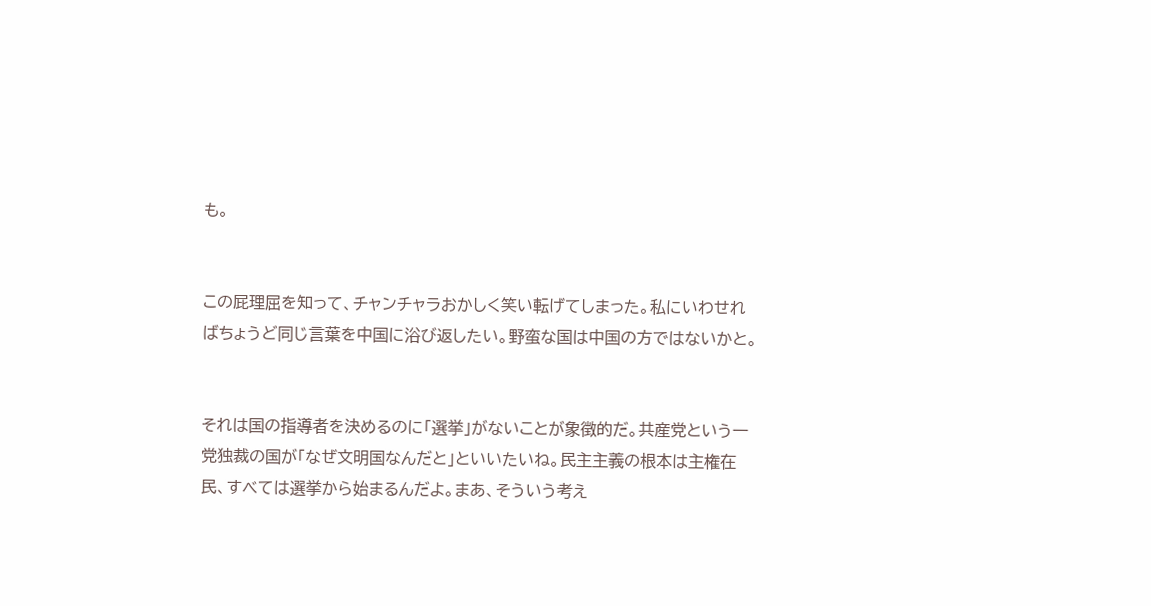も。


この屁理屈を知って、チャンチャラおかしく笑い転げてしまった。私にいわせればちょうど同じ言葉を中国に浴び返したい。野蛮な国は中国の方ではないかと。


それは国の指導者を決めるのに「選挙」がないことが象徴的だ。共産党という一党独裁の国が「なぜ文明国なんだと」といいたいね。民主主義の根本は主権在民、すべては選挙から始まるんだよ。まあ、そういう考え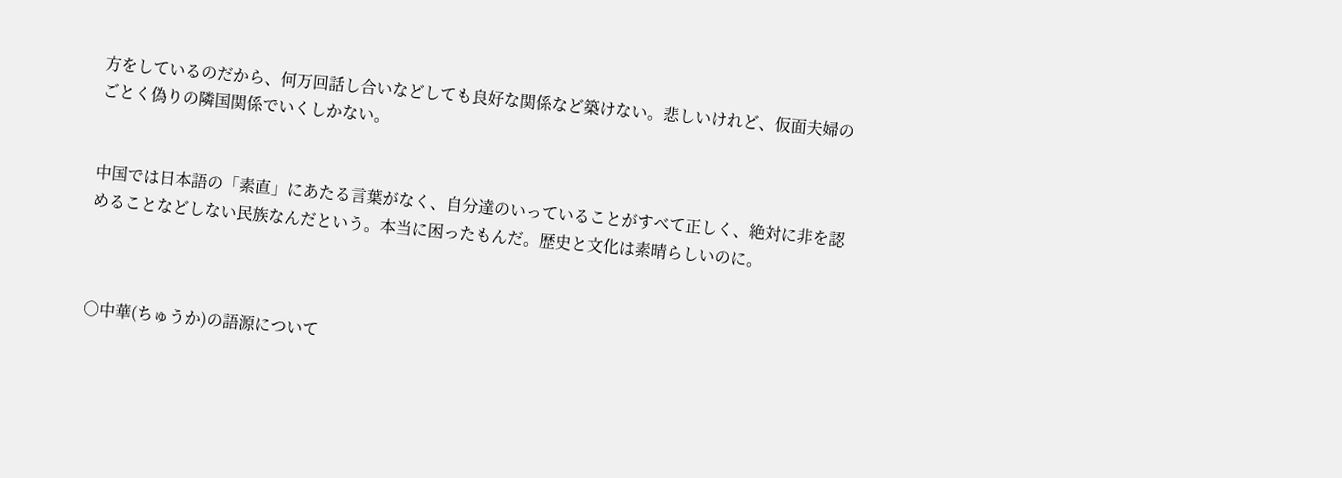方をしているのだから、何万回話し合いなどしても良好な関係など築けない。悲しいけれど、仮面夫婦のごとく偽りの隣国関係でいくしかない。


中国では日本語の「素直」にあたる言葉がなく、自分達のいっていることがすべて正しく、絶対に非を認めることなどしない民族なんだという。本当に困ったもんだ。歴史と文化は素晴らしいのに。



○中華(ちゅうか)の語源について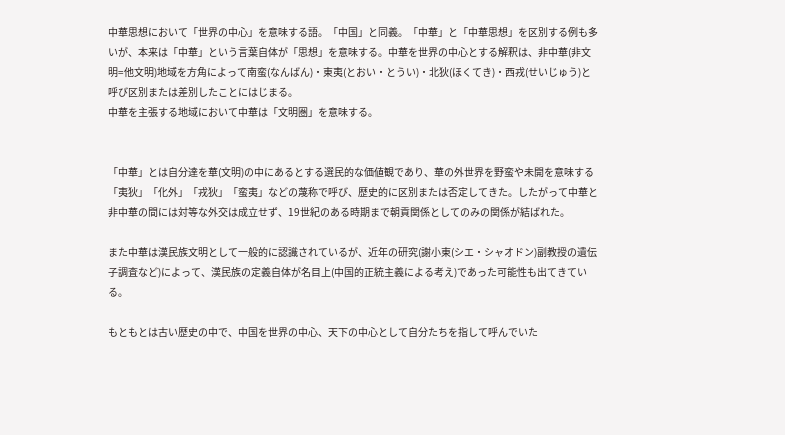中華思想において「世界の中心」を意味する語。「中国」と同義。「中華」と「中華思想」を区別する例も多いが、本来は「中華」という言葉自体が「思想」を意味する。中華を世界の中心とする解釈は、非中華(非文明=他文明)地域を方角によって南蛮(なんばん)・東夷(とおい・とうい)・北狄(ほくてき)・西戎(せいじゅう)と呼び区別または差別したことにはじまる。
中華を主張する地域において中華は「文明圏」を意味する。


「中華」とは自分達を華(文明)の中にあるとする選民的な価値観であり、華の外世界を野蛮や未開を意味する「夷狄」「化外」「戎狄」「蛮夷」などの蔑称で呼び、歴史的に区別または否定してきた。したがって中華と非中華の間には対等な外交は成立せず、19世紀のある時期まで朝貢関係としてのみの関係が結ばれた。

また中華は漢民族文明として一般的に認識されているが、近年の研究(謝小東(シエ・シャオドン)副教授の遺伝子調査など)によって、漢民族の定義自体が名目上(中国的正統主義による考え)であった可能性も出てきている。

もともとは古い歴史の中で、中国を世界の中心、天下の中心として自分たちを指して呼んでいた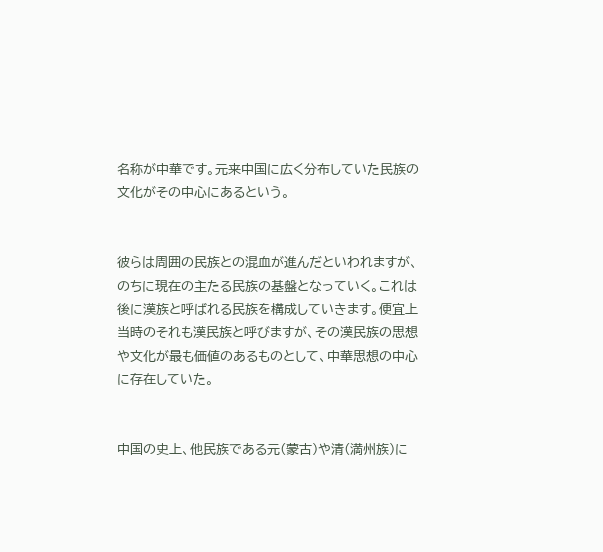名称が中華です。元来中国に広く分布していた民族の文化がその中心にあるという。


彼らは周囲の民族との混血が進んだといわれますが、のちに現在の主たる民族の基盤となっていく。これは後に漢族と呼ばれる民族を構成していきます。便宜上当時のそれも漢民族と呼びますが、その漢民族の思想や文化が最も価値のあるものとして、中華思想の中心に存在していた。


中国の史上、他民族である元(蒙古)や清(満州族)に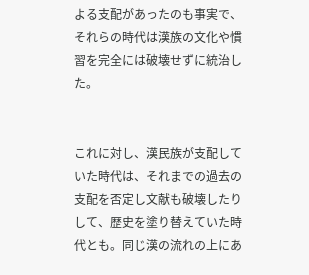よる支配があったのも事実で、それらの時代は漢族の文化や慣習を完全には破壊せずに統治した。


これに対し、漢民族が支配していた時代は、それまでの過去の支配を否定し文献も破壊したりして、歴史を塗り替えていた時代とも。同じ漢の流れの上にあ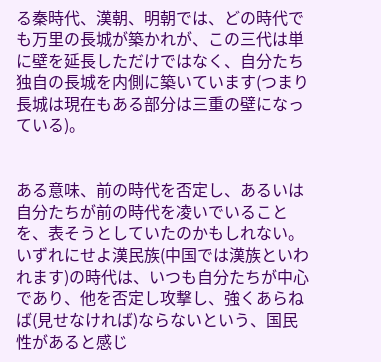る秦時代、漢朝、明朝では、どの時代でも万里の長城が築かれが、この三代は単に壁を延長しただけではなく、自分たち独自の長城を内側に築いています(つまり長城は現在もある部分は三重の壁になっている)。


ある意味、前の時代を否定し、あるいは自分たちが前の時代を凌いでいることを、表そうとしていたのかもしれない。いずれにせよ漢民族(中国では漢族といわれます)の時代は、いつも自分たちが中心であり、他を否定し攻撃し、強くあらねば(見せなければ)ならないという、国民性があると感じ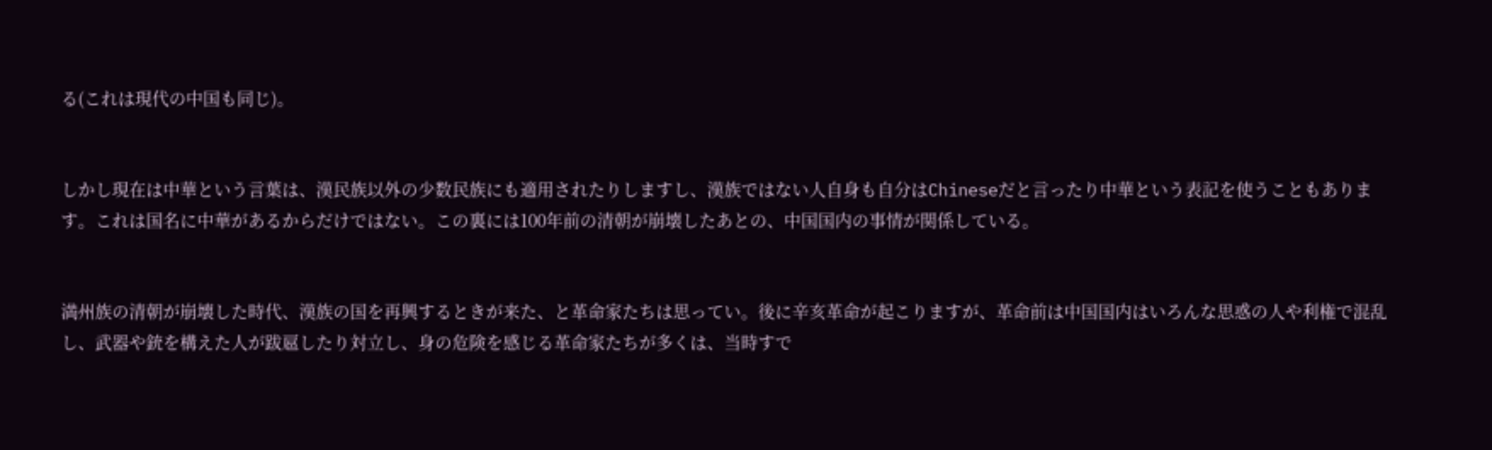る(これは現代の中国も同じ)。


しかし現在は中華という言葉は、漢民族以外の少数民族にも適用されたりしますし、漢族ではない人自身も自分はChineseだと言ったり中華という表記を使うこともあります。これは国名に中華があるからだけではない。この裏には100年前の清朝が崩壊したあとの、中国国内の事情が関係している。


満州族の清朝が崩壊した時代、漢族の国を再興するときが来た、と革命家たちは思ってい。後に辛亥革命が起こりますが、革命前は中国国内はいろんな思惑の人や利権で混乱し、武器や銃を構えた人が跋扈したり対立し、身の危険を感じる革命家たちが多くは、当時すで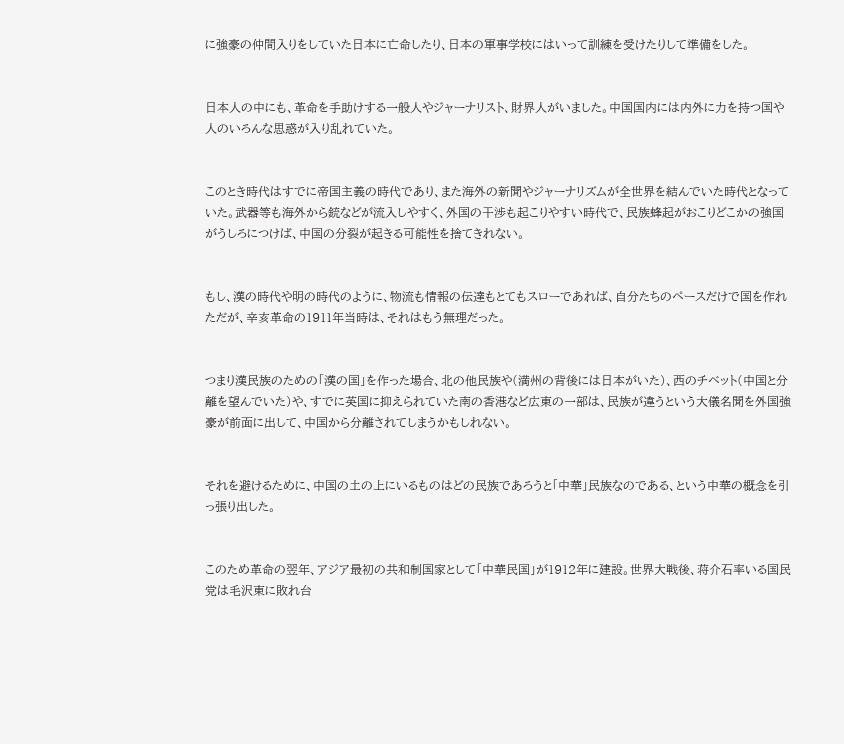に強豪の仲間入りをしていた日本に亡命したり、日本の軍事学校にはいって訓練を受けたりして準備をした。


日本人の中にも、革命を手助けする一般人やジャーナリスト、財界人がいました。中国国内には内外に力を持つ国や人のいろんな思惑が入り乱れていた。


このとき時代はすでに帝国主義の時代であり、また海外の新聞やジャーナリズムが全世界を結んでいた時代となっていた。武器等も海外から銃などが流入しやすく、外国の干渉も起こりやすい時代で、民族蜂起がおこりどこかの強国がうしろにつけば、中国の分裂が起きる可能性を捨てきれない。


もし、漢の時代や明の時代のように、物流も情報の伝達もとてもスローであれば、自分たちのペースだけで国を作れただが、辛亥革命の1911年当時は、それはもう無理だった。


つまり漢民族のための「漢の国」を作った場合、北の他民族や(満州の背後には日本がいた)、西のチベット(中国と分離を望んでいた)や、すでに英国に抑えられていた南の香港など広東の一部は、民族が違うという大儀名聞を外国強豪が前面に出して、中国から分離されてしまうかもしれない。


それを避けるために、中国の土の上にいるものはどの民族であろうと「中華」民族なのである、という中華の概念を引っ張り出した。


このため革命の翌年、アジア最初の共和制国家として「中華民国」が1912年に建設。世界大戦後、蒋介石率いる国民党は毛沢東に敗れ台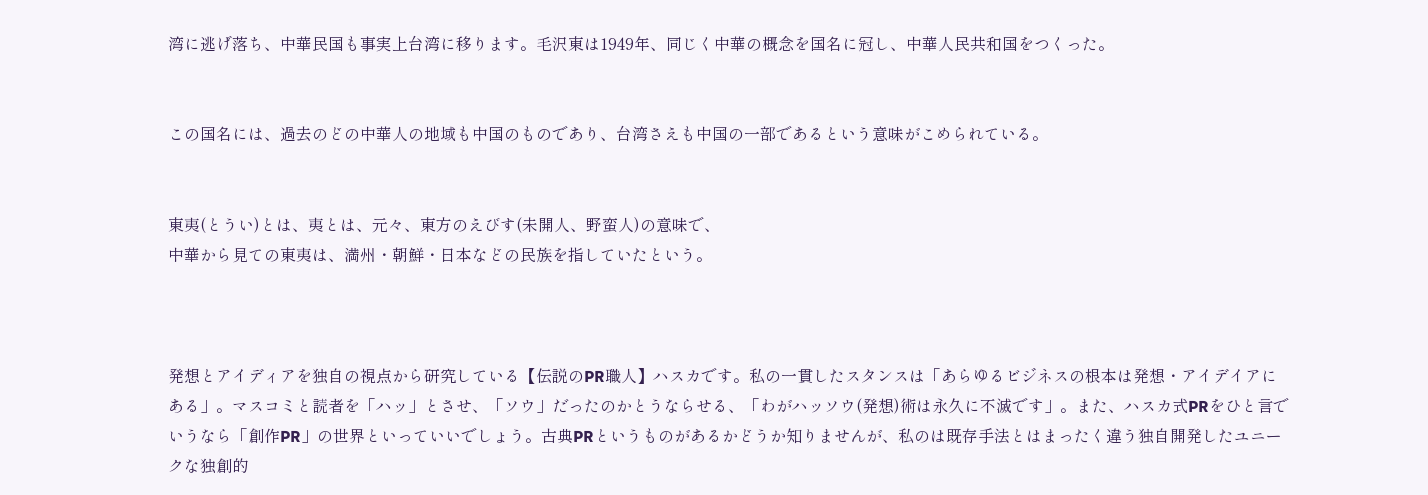湾に逃げ落ち、中華民国も事実上台湾に移ります。毛沢東は1949年、同じく中華の概念を国名に冠し、中華人民共和国をつくった。


この国名には、過去のどの中華人の地域も中国のものであり、台湾さえも中国の一部であるという意味がこめられている。


東夷(とうい)とは、夷とは、元々、東方のえびす(未開人、野蛮人)の意味で、
中華から見ての東夷は、満州・朝鮮・日本などの民族を指していたという。



発想とアイディアを独自の視点から研究している【伝説のPR職人】ハスカです。私の一貫したスタンスは「あらゆるビジネスの根本は発想・アイデイアにある」。マスコミと読者を「ハッ」とさせ、「ソウ」だったのかとうならせる、「わがハッソウ(発想)術は永久に不滅です」。また、ハスカ式PRをひと言でいうなら「創作PR」の世界といっていいでしょう。古典PRというものがあるかどうか知りませんが、私のは既存手法とはまったく違う独自開発したユニークな独創的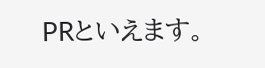PRといえます。